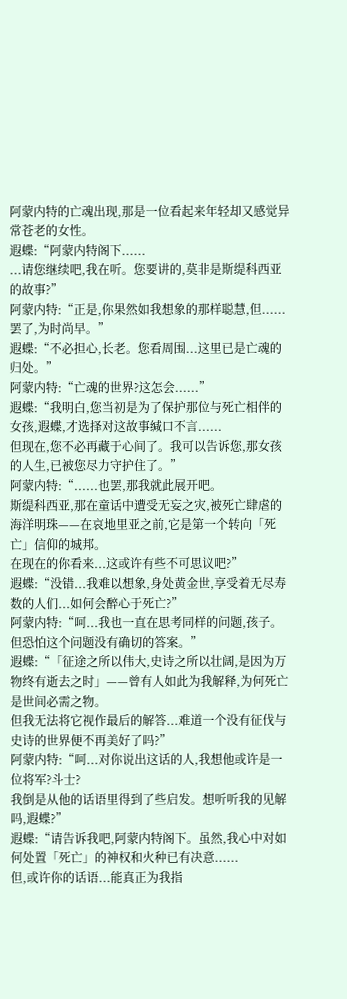阿蒙内特的亡魂出现,那是一位看起来年轻却又感觉异常苍老的女性。
遐蝶:“阿蒙内特阁下......
...请您继续吧,我在听。您要讲的,莫非是斯缇科西亚的故事?”
阿蒙内特:“正是,你果然如我想象的那样聪慧,但......罢了,为时尚早。”
遐蝶:“不必担心,长老。您看周围...这里已是亡魂的归处。”
阿蒙内特:“亡魂的世界?这怎会......”
遐蝶:“我明白,您当初是为了保护那位与死亡相伴的女孩,遐蝶,才选择对这故事缄口不言......
但现在,您不必再藏于心间了。我可以告诉您,那女孩的人生,已被您尽力守护住了。”
阿蒙内特:“......也罢,那我就此展开吧。
斯缇科西亚,那在童话中遭受无妄之灾,被死亡肆虐的海洋明珠——在哀地里亚之前,它是第一个转向「死亡」信仰的城邦。
在现在的你看来...这或许有些不可思议吧?”
遐蝶:“没错...我难以想象,身处黄金世,享受着无尽寿数的人们...如何会醉心于死亡?”
阿蒙内特:“呵...我也一直在思考同样的问题,孩子。但恐怕这个问题没有确切的答案。”
遐蝶:“「征途之所以伟大,史诗之所以壮阔,是因为万物终有逝去之时」——曾有人如此为我解释,为何死亡是世间必需之物。
但我无法将它视作最后的解答...难道一个没有征伐与史诗的世界便不再美好了吗?”
阿蒙内特:“呵...对你说出这话的人,我想他或许是一位将军?斗士?
我倒是从他的话语里得到了些启发。想听听我的见解吗,遐蝶?”
遐蝶:“请告诉我吧,阿蒙内特阁下。虽然,我心中对如何处置「死亡」的神权和火种已有决意......
但,或许你的话语...能真正为我指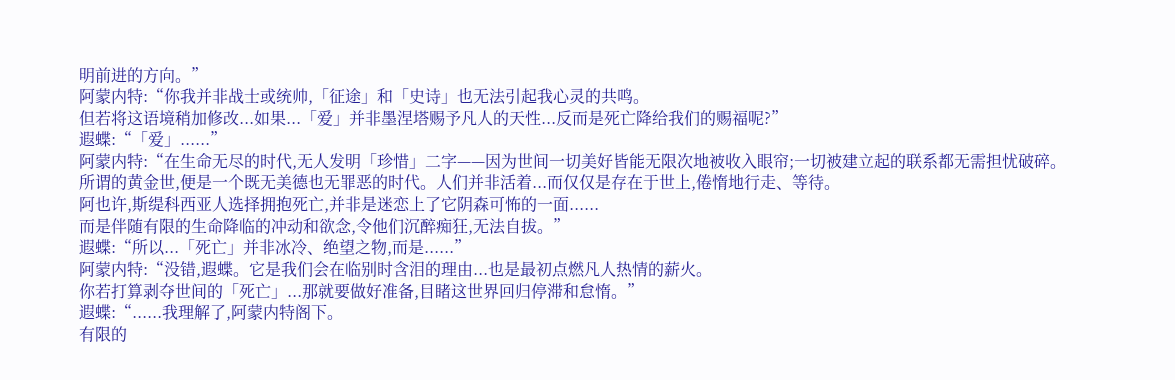明前进的方向。”
阿蒙内特:“你我并非战士或统帅,「征途」和「史诗」也无法引起我心灵的共鸣。
但若将这语境稍加修改...如果...「爱」并非墨涅塔赐予凡人的天性...反而是死亡降给我们的赐福呢?”
遐蝶:“「爱」......”
阿蒙内特:“在生命无尽的时代,无人发明「珍惜」二字——因为世间一切美好皆能无限次地被收入眼帘;一切被建立起的联系都无需担忧破碎。
所谓的黄金世,便是一个既无美德也无罪恶的时代。人们并非活着...而仅仅是存在于世上,倦惰地行走、等待。
阿也许,斯缇科西亚人选择拥抱死亡,并非是迷恋上了它阴森可怖的一面......
而是伴随有限的生命降临的冲动和欲念,令他们沉醉痴狂,无法自拔。”
遐蝶:“所以...「死亡」并非冰冷、绝望之物,而是......”
阿蒙内特:“没错,遐蝶。它是我们会在临别时含泪的理由...也是最初点燃凡人热情的薪火。
你若打算剥夺世间的「死亡」...那就要做好准备,目睹这世界回归停滞和怠惰。”
遐蝶:“......我理解了,阿蒙内特阁下。
有限的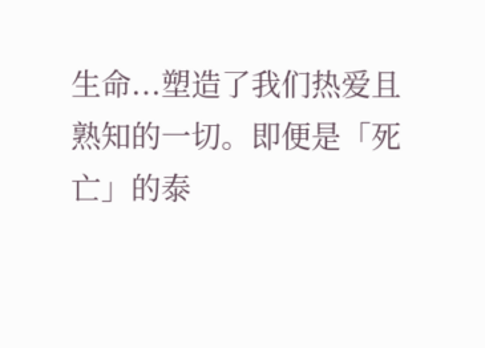生命...塑造了我们热爱且熟知的一切。即便是「死亡」的泰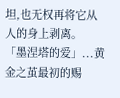坦,也无权再将它从人的身上剥离。
「墨涅塔的爱」...黄金之茧最初的赐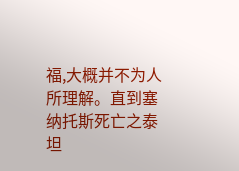福,大概并不为人所理解。直到塞纳托斯死亡之泰坦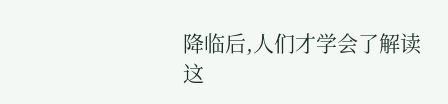降临后,人们才学会了解读这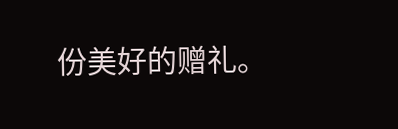份美好的赠礼。